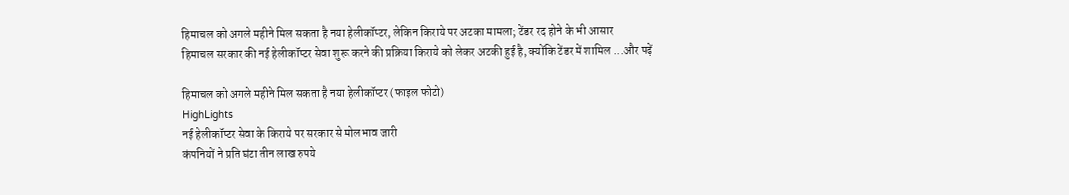हिमाचल को अगले महीने मिल सकता है नया हेलीकॉप्टर, लेकिन किराये पर अटका मामला; टेंडर रद होने के भी आसार
हिमाचल सरकार की नई हेलीकॉप्टर सेवा शुरू करने की प्रक्रिया किराये को लेकर अटकी हुई है, क्योंकि टेंडर में शामिल ...और पढ़ें

हिमाचल को अगले महीने मिल सकता है नया हेलीकॉप्टर (फाइल फोटो)
HighLights
नई हेलीकॉप्टर सेवा के किराये पर सरकार से मोलभाव जारी
कंपनियों ने प्रति घंटा तीन लाख रुपये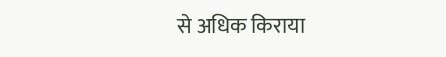से अधिक किराया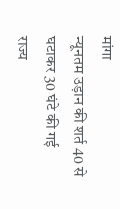मांगा
न्यूनतम उड़ान की शर्त 40 से घटाकर 30 घंटे की गई
राज्य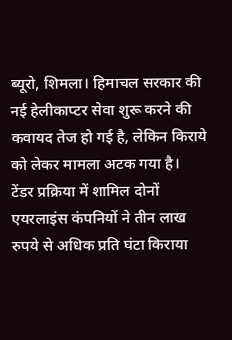ब्यूरो, शिमला। हिमाचल सरकार की नई हेलीकाप्टर सेवा शुरू करने की कवायद तेज हो गई है, लेकिन किराये को लेकर मामला अटक गया है।
टेंडर प्रक्रिया में शामिल दोनों एयरलाइंस कंपनियों ने तीन लाख रुपये से अधिक प्रति घंटा किराया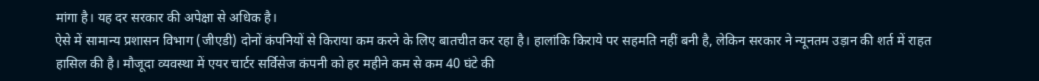मांगा है। यह दर सरकार की अपेक्षा से अधिक है।
ऐसे में सामान्य प्रशासन विभाग (जीएडी) दोनों कंपनियों से किराया कम करने के लिए बातचीत कर रहा है। हालांकि किराये पर सहमति नहीं बनी है, लेकिन सरकार ने न्यूनतम उड़ान की शर्त में राहत हासिल की है। मौजूदा व्यवस्था में एयर चार्टर सर्विसेज कंपनी को हर महीने कम से कम 40 घंटे की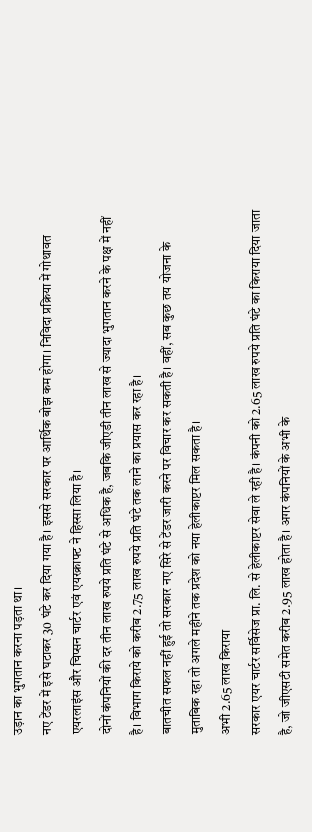उड़ान का भुगतान करना पड़ता था।
नए टेंडर में इसे घटाकर 30 घंटे कर दिया गया है। इससे सरकार पर आर्थिक बोझ कम होगा। निविदा प्रक्रिया में गोथावत एयरलाइंस और चिप्सन चार्टर एवं एयरक्राफ्ट ने हिस्सा लिया है।
दोनों कंपनियों की दर तीन लाख रुपये प्रति घंटे से अधिक है, जबकि जीएडी तीन लाख से ज्यादा भुगतान करने के पक्ष में नहीं है। विभाग किराये को करीब 2.75 लाख रुपये प्रति घंटे तक लाने का प्रयास कर रहा है।
बातचीत सफल नहीं हुई तो सरकार नए सिरे से टेंडर जारी करने पर विचार कर सकती है। वहीं, सब कुछ तय योजना के मुताबिक रहा तो अगले महीने तक प्रदेश को नया हेलीकाप्टर मिल सकता है।
अभी 2.65 लाख किराया
सरकार एयर चार्टर सर्विसेज प्रा. लि. से हेलीकाप्टर सेवा ले रही है। कंपनी को 2.65 लाख रुपये प्रति घंटे का किराया दिया जाता है, जो जीएसटी समेत करीब 2.95 लाख होता है। अगर कंपनियों के अभी के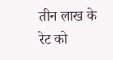तीन लाख के रेट को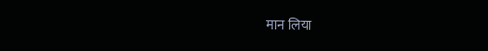मान लिया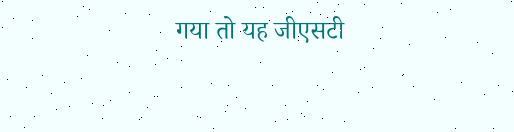गया तो यह जीएसटी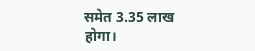समेत 3.35 लाख होगा।